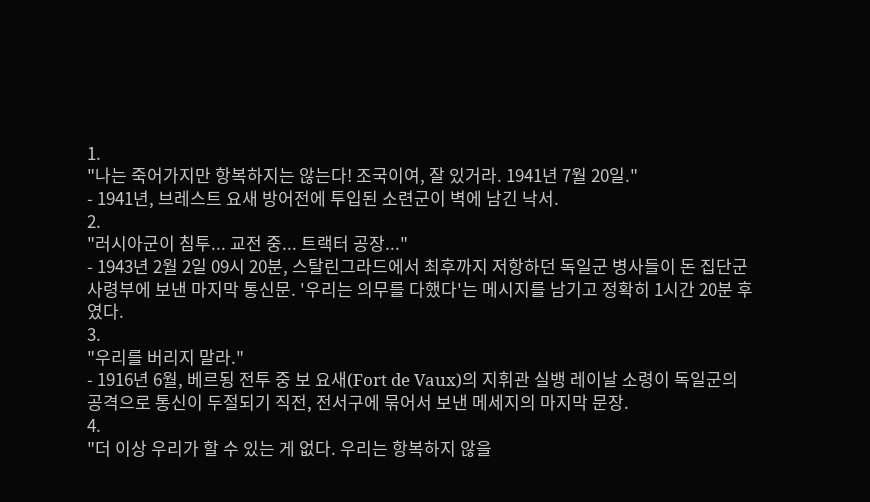1.
"나는 죽어가지만 항복하지는 않는다! 조국이여, 잘 있거라. 1941년 7월 20일."
- 1941년, 브레스트 요새 방어전에 투입된 소련군이 벽에 남긴 낙서.
2.
"러시아군이 침투... 교전 중... 트랙터 공장..."
- 1943년 2월 2일 09시 20분, 스탈린그라드에서 최후까지 저항하던 독일군 병사들이 돈 집단군 사령부에 보낸 마지막 통신문. '우리는 의무를 다했다'는 메시지를 남기고 정확히 1시간 20분 후였다.
3.
"우리를 버리지 말라."
- 1916년 6월, 베르됭 전투 중 보 요새(Fort de Vaux)의 지휘관 실뱅 레이날 소령이 독일군의 공격으로 통신이 두절되기 직전, 전서구에 묶어서 보낸 메세지의 마지막 문장.
4.
"더 이상 우리가 할 수 있는 게 없다. 우리는 항복하지 않을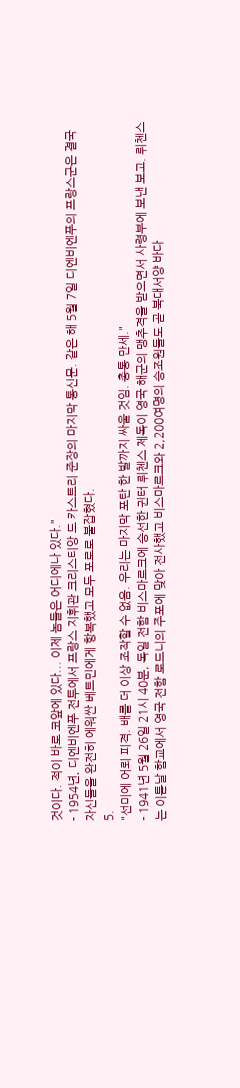것이다. 적이 바로 코앞에 있다... 이제 놈들은 어디에나 있다."
- 1954년, 디엔비엔푸 전투에서 프랑스 지휘관 크리스티앙 드 카스트리 준장의 마지막 통신문. 같은 해 5월 7일 디엔비엔푸의 프랑스군은 결국 자신들을 완전히 에워싼 베트민에게 항복했고 모두 포로로 붙잡혔다.
5.
"선미에 어뢰 피격. 배를 더 이상 조작할 수 없음. 우리는 마지막 포탄 한 발까지 싸울 것임. 총통 만세."
- 1941년 5월 26일 21시 40분, 독일 전함 비스마르크에 승선한 귄터 뤼첸스 제독이 영국 해군의 맹추격을 받으면서 사령부에 보낸 보고. 뤼첸스는 이튿날 함교에서 영국 전함 로드니의 주포에 맞아 전사했고 비스마르크와 2,200여명의 승조원들도 곧 북대서양 바다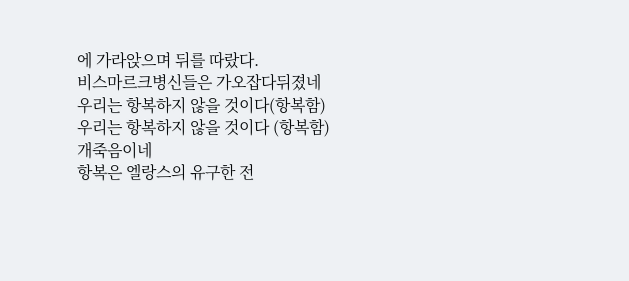에 가라앉으며 뒤를 따랐다.
비스마르크병신들은 가오잡다뒤졌네
우리는 항복하지 않을 것이다(항복함)
우리는 항복하지 않을 것이다 (항복함)
개죽음이네
항복은 엘랑스의 유구한 전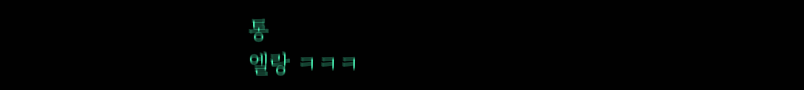통
엘랑 ㅋㅋㅋ